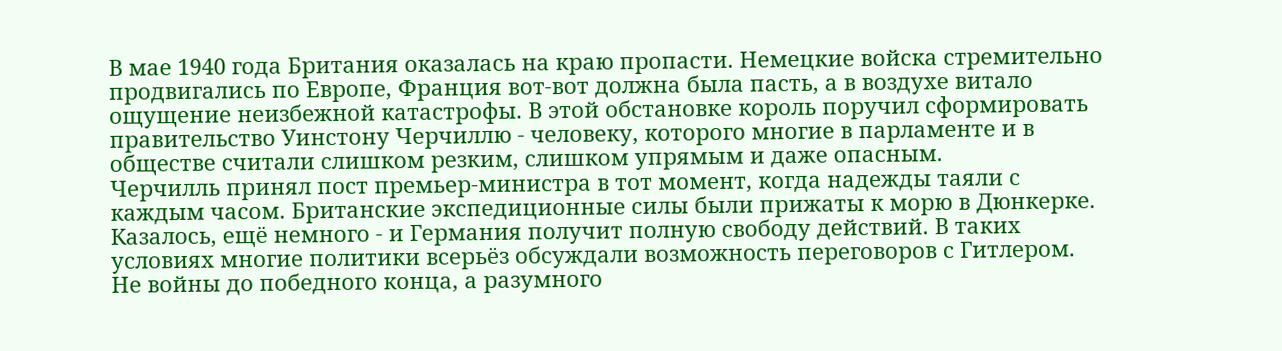В мае 1940 года Британия оказалась на краю пропасти. Немецкие войска стремительно продвигались по Европе, Франция вот-вот должна была пасть, а в воздухе витало ощущение неизбежной катастрофы. В этой обстановке король поручил сформировать правительство Уинстону Черчиллю - человеку, которого многие в парламенте и в обществе считали слишком резким, слишком упрямым и даже опасным.
Черчилль принял пост премьер-министра в тот момент, когда надежды таяли с каждым часом. Британские экспедиционные силы были прижаты к морю в Дюнкерке. Казалось, ещё немного - и Германия получит полную свободу действий. В таких условиях многие политики всерьёз обсуждали возможность переговоров с Гитлером. Не войны до победного конца, а разумного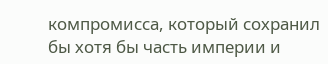компромисса, который сохранил бы хотя бы часть империи и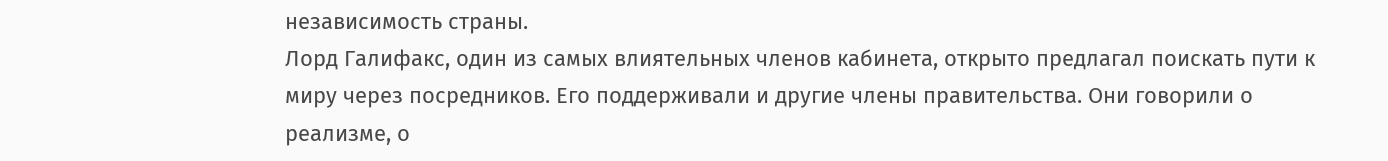независимость страны.
Лорд Галифакс, один из самых влиятельных членов кабинета, открыто предлагал поискать пути к миру через посредников. Его поддерживали и другие члены правительства. Они говорили о реализме, о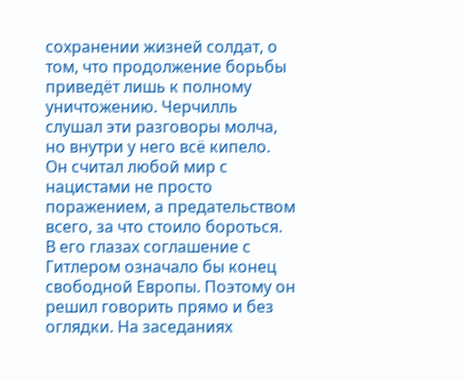сохранении жизней солдат, о том, что продолжение борьбы приведёт лишь к полному уничтожению. Черчилль слушал эти разговоры молча, но внутри у него всё кипело.
Он считал любой мир с нацистами не просто поражением, а предательством всего, за что стоило бороться. В его глазах соглашение с Гитлером означало бы конец свободной Европы. Поэтому он решил говорить прямо и без оглядки. На заседаниях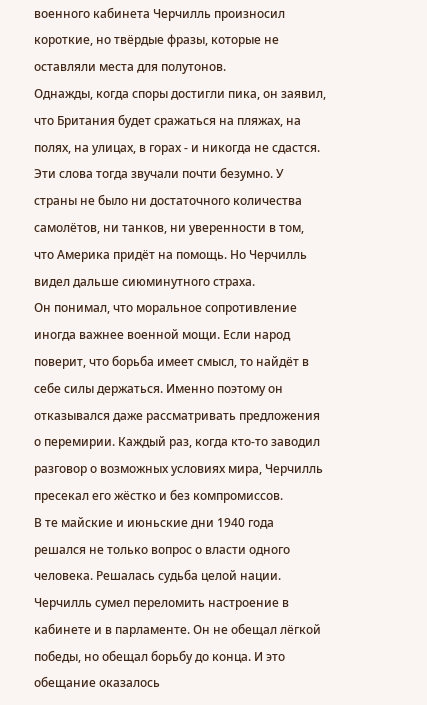военного кабинета Черчилль произносил короткие, но твёрдые фразы, которые не оставляли места для полутонов.
Однажды, когда споры достигли пика, он заявил, что Британия будет сражаться на пляжах, на полях, на улицах, в горах - и никогда не сдастся. Эти слова тогда звучали почти безумно. У страны не было ни достаточного количества самолётов, ни танков, ни уверенности в том, что Америка придёт на помощь. Но Черчилль видел дальше сиюминутного страха.
Он понимал, что моральное сопротивление иногда важнее военной мощи. Если народ поверит, что борьба имеет смысл, то найдёт в себе силы держаться. Именно поэтому он отказывался даже рассматривать предложения о перемирии. Каждый раз, когда кто-то заводил разговор о возможных условиях мира, Черчилль пресекал его жёстко и без компромиссов.
В те майские и июньские дни 1940 года решался не только вопрос о власти одного человека. Решалась судьба целой нации. Черчилль сумел переломить настроение в кабинете и в парламенте. Он не обещал лёгкой победы, но обещал борьбу до конца. И это обещание оказалось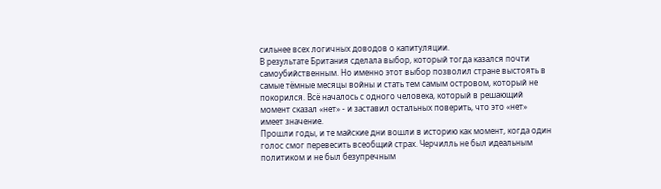сильнее всех логичных доводов о капитуляции.
В результате Британия сделала выбор, который тогда казался почти самоубийственным. Но именно этот выбор позволил стране выстоять в самые тёмные месяцы войны и стать тем самым островом, который не покорился. Всё началось с одного человека, который в решающий момент сказал «нет» - и заставил остальных поверить, что это «нет» имеет значение.
Прошли годы, и те майские дни вошли в историю как момент, когда один голос смог перевесить всеобщий страх. Черчилль не был идеальным политиком и не был безупречным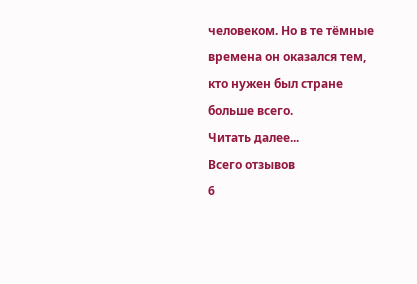человеком. Но в те тёмные времена он оказался тем, кто нужен был стране больше всего.
Читать далее...
Всего отзывов
6